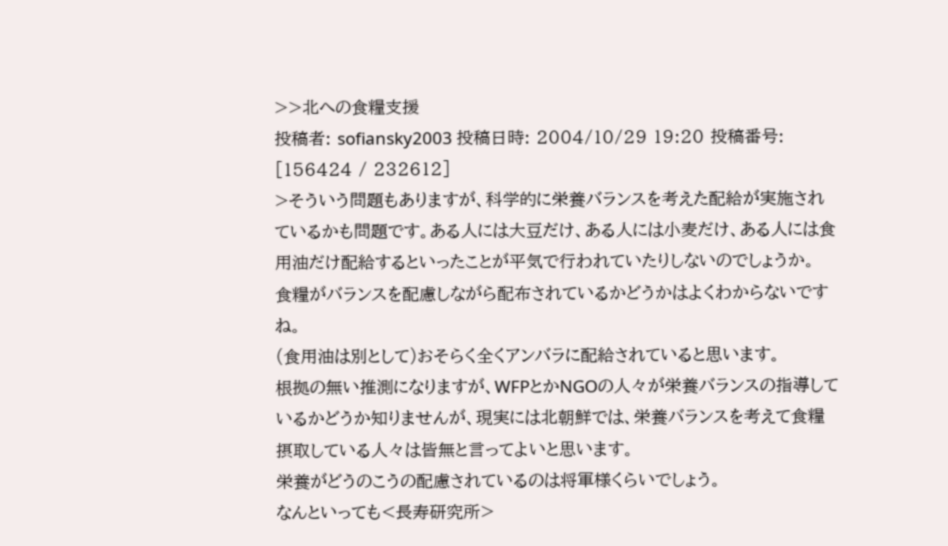>>北への食糧支援
投稿者: sofiansky2003 投稿日時: 2004/10/29 19:20 投稿番号: [156424 / 232612]
>そういう問題もありますが、科学的に栄養バランスを考えた配給が実施されているかも問題です。ある人には大豆だけ、ある人には小麦だけ、ある人には食用油だけ配給するといったことが平気で行われていたりしないのでしょうか。
食糧がバランスを配慮しながら配布されているかどうかはよくわからないですね。
(食用油は別として)おそらく全くアンバラに配給されていると思います。
根拠の無い推測になりますが、WFPとかNGOの人々が栄養バランスの指導しているかどうか知りませんが、現実には北朝鮮では、栄養バランスを考えて食糧摂取している人々は皆無と言ってよいと思います。
栄養がどうのこうの配慮されているのは将軍様くらいでしょう。
なんといっても<長寿研究所>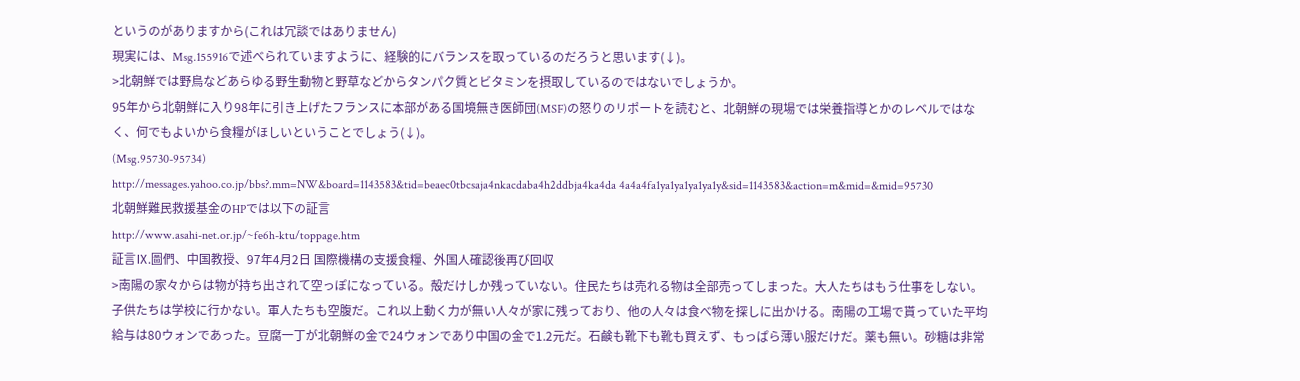というのがありますから(これは冗談ではありません)
現実には、Msg.155916で述べられていますように、経験的にバランスを取っているのだろうと思います(↓)。
>北朝鮮では野鳥などあらゆる野生動物と野草などからタンパク質とビタミンを摂取しているのではないでしょうか。
95年から北朝鮮に入り98年に引き上げたフランスに本部がある国境無き医師団(MSF)の怒りのリポートを読むと、北朝鮮の現場では栄養指導とかのレベルではなく、何でもよいから食糧がほしいということでしょう(↓)。
(Msg.95730-95734)
http://messages.yahoo.co.jp/bbs?.mm=NW&board=1143583&tid=beaec0tbcsaja4nkacdaba4h2ddbja4ka4da 4a4a4fa1ya1ya1ya1ya1y&sid=1143583&action=m&mid=&mid=95730
北朝鮮難民救援基金のHPでは以下の証言
http://www.asahi-net.or.jp/~fe6h-ktu/toppage.htm
証言Ⅸ.圖們、中国教授、97年4月2日 国際機構の支援食糧、外国人確認後再び回収
>南陽の家々からは物が持ち出されて空っぽになっている。殻だけしか残っていない。住民たちは売れる物は全部売ってしまった。大人たちはもう仕事をしない。子供たちは学校に行かない。軍人たちも空腹だ。これ以上動く力が無い人々が家に残っており、他の人々は食べ物を探しに出かける。南陽の工場で貰っていた平均給与は80ウォンであった。豆腐一丁が北朝鮮の金で24ウォンであり中国の金で1.2元だ。石鹸も靴下も靴も買えず、もっぱら薄い服だけだ。薬も無い。砂糖は非常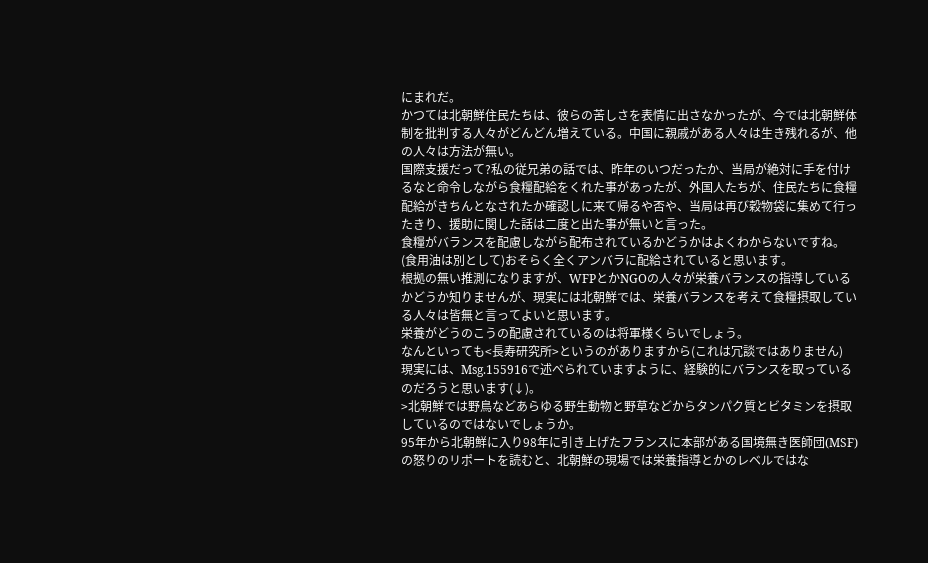にまれだ。
かつては北朝鮮住民たちは、彼らの苦しさを表情に出さなかったが、今では北朝鮮体制を批判する人々がどんどん増えている。中国に親戚がある人々は生き残れるが、他の人々は方法が無い。
国際支援だって?私の従兄弟の話では、昨年のいつだったか、当局が絶対に手を付けるなと命令しながら食糧配給をくれた事があったが、外国人たちが、住民たちに食糧配給がきちんとなされたか確認しに来て帰るや否や、当局は再び穀物袋に集めて行ったきり、援助に関した話は二度と出た事が無いと言った。
食糧がバランスを配慮しながら配布されているかどうかはよくわからないですね。
(食用油は別として)おそらく全くアンバラに配給されていると思います。
根拠の無い推測になりますが、WFPとかNGOの人々が栄養バランスの指導しているかどうか知りませんが、現実には北朝鮮では、栄養バランスを考えて食糧摂取している人々は皆無と言ってよいと思います。
栄養がどうのこうの配慮されているのは将軍様くらいでしょう。
なんといっても<長寿研究所>というのがありますから(これは冗談ではありません)
現実には、Msg.155916で述べられていますように、経験的にバランスを取っているのだろうと思います(↓)。
>北朝鮮では野鳥などあらゆる野生動物と野草などからタンパク質とビタミンを摂取しているのではないでしょうか。
95年から北朝鮮に入り98年に引き上げたフランスに本部がある国境無き医師団(MSF)の怒りのリポートを読むと、北朝鮮の現場では栄養指導とかのレベルではな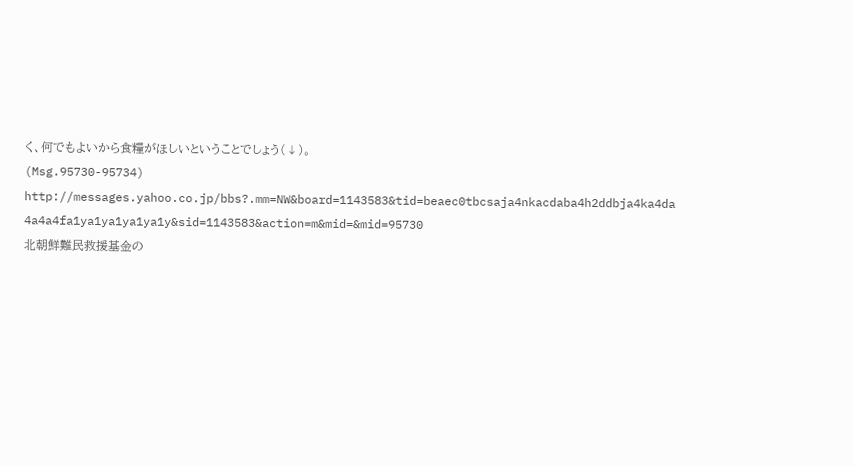く、何でもよいから食糧がほしいということでしょう(↓)。
(Msg.95730-95734)
http://messages.yahoo.co.jp/bbs?.mm=NW&board=1143583&tid=beaec0tbcsaja4nkacdaba4h2ddbja4ka4da 4a4a4fa1ya1ya1ya1ya1y&sid=1143583&action=m&mid=&mid=95730
北朝鮮難民救援基金の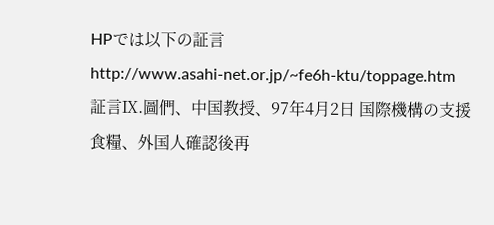HPでは以下の証言
http://www.asahi-net.or.jp/~fe6h-ktu/toppage.htm
証言Ⅸ.圖們、中国教授、97年4月2日 国際機構の支援食糧、外国人確認後再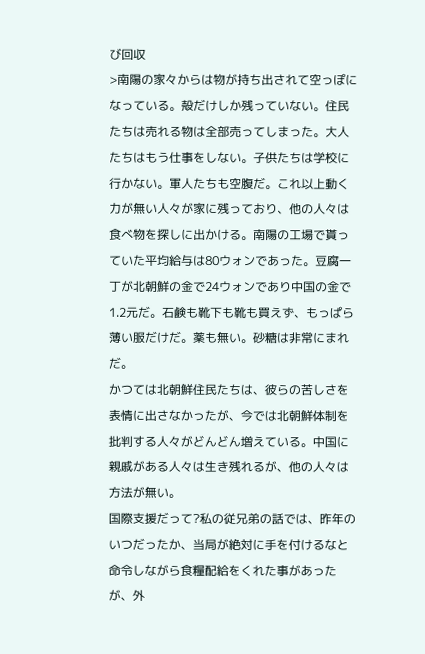び回収
>南陽の家々からは物が持ち出されて空っぽになっている。殻だけしか残っていない。住民たちは売れる物は全部売ってしまった。大人たちはもう仕事をしない。子供たちは学校に行かない。軍人たちも空腹だ。これ以上動く力が無い人々が家に残っており、他の人々は食べ物を探しに出かける。南陽の工場で貰っていた平均給与は80ウォンであった。豆腐一丁が北朝鮮の金で24ウォンであり中国の金で1.2元だ。石鹸も靴下も靴も買えず、もっぱら薄い服だけだ。薬も無い。砂糖は非常にまれだ。
かつては北朝鮮住民たちは、彼らの苦しさを表情に出さなかったが、今では北朝鮮体制を批判する人々がどんどん増えている。中国に親戚がある人々は生き残れるが、他の人々は方法が無い。
国際支援だって?私の従兄弟の話では、昨年のいつだったか、当局が絶対に手を付けるなと命令しながら食糧配給をくれた事があったが、外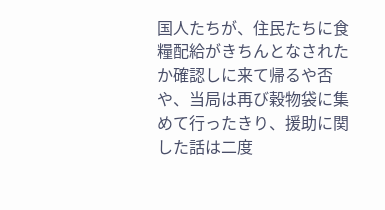国人たちが、住民たちに食糧配給がきちんとなされたか確認しに来て帰るや否や、当局は再び穀物袋に集めて行ったきり、援助に関した話は二度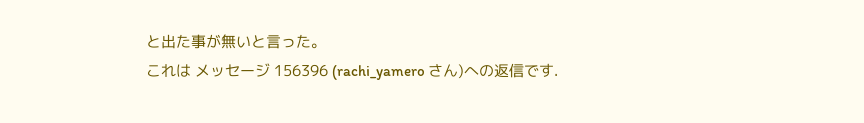と出た事が無いと言った。
これは メッセージ 156396 (rachi_yamero さん)への返信です.